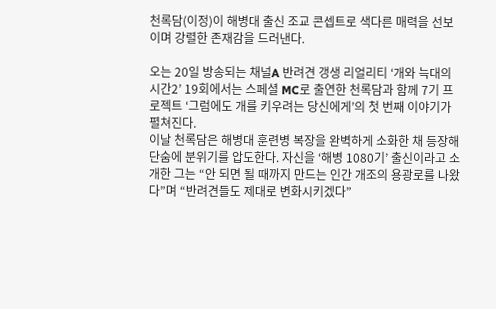천록담(이정)이 해병대 출신 조교 콘셉트로 색다른 매력을 선보이며 강렬한 존재감을 드러낸다.

오는 20일 방송되는 채널A 반려견 갱생 리얼리티 ‘개와 늑대의 시간2’ 19회에서는 스페셜 MC로 출연한 천록담과 함께 7기 프로젝트 ‘그럼에도 개를 키우려는 당신에게’의 첫 번째 이야기가 펼쳐진다.
이날 천록담은 해병대 훈련병 복장을 완벽하게 소화한 채 등장해 단숨에 분위기를 압도한다. 자신을 ‘해병 1080기’ 출신이라고 소개한 그는 “안 되면 될 때까지 만드는 인간 개조의 용광로를 나왔다”며 “반려견들도 제대로 변화시키겠다”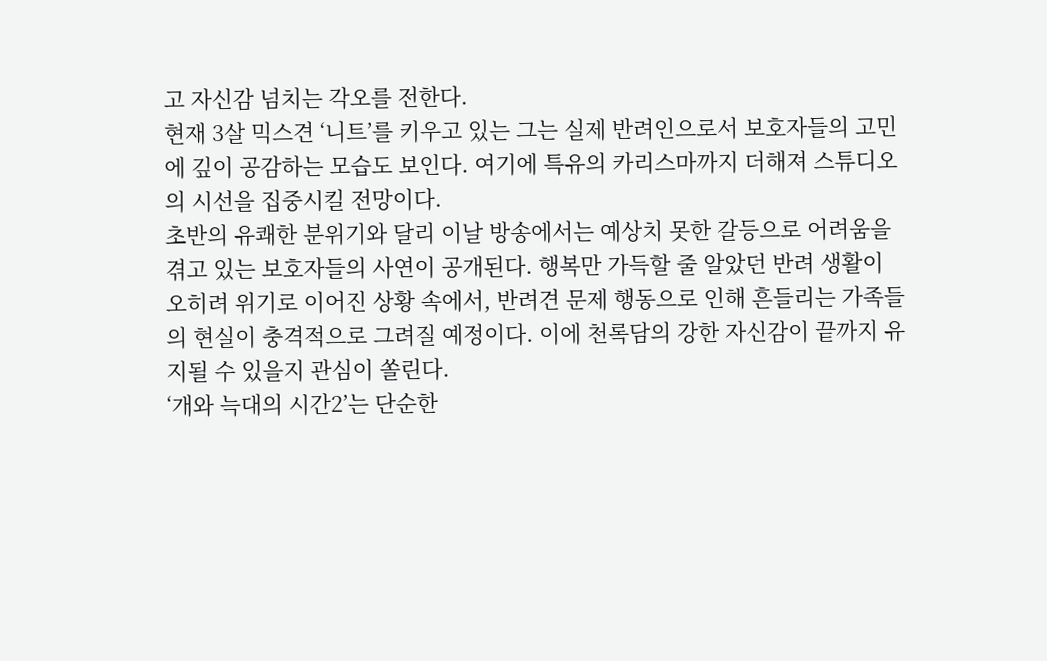고 자신감 넘치는 각오를 전한다.
현재 3살 믹스견 ‘니트’를 키우고 있는 그는 실제 반려인으로서 보호자들의 고민에 깊이 공감하는 모습도 보인다. 여기에 특유의 카리스마까지 더해져 스튜디오의 시선을 집중시킬 전망이다.
초반의 유쾌한 분위기와 달리 이날 방송에서는 예상치 못한 갈등으로 어려움을 겪고 있는 보호자들의 사연이 공개된다. 행복만 가득할 줄 알았던 반려 생활이 오히려 위기로 이어진 상황 속에서, 반려견 문제 행동으로 인해 흔들리는 가족들의 현실이 충격적으로 그려질 예정이다. 이에 천록담의 강한 자신감이 끝까지 유지될 수 있을지 관심이 쏠린다.
‘개와 늑대의 시간2’는 단순한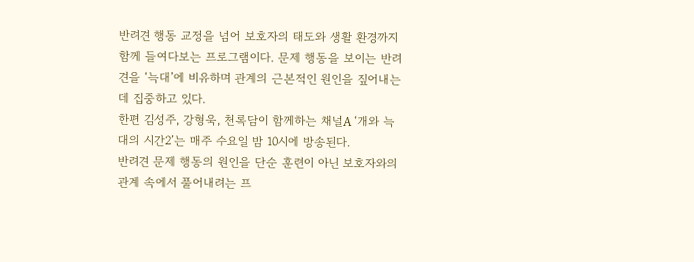반려견 행동 교정을 넘어 보호자의 태도와 생활 환경까지 함께 들여다보는 프로그램이다. 문제 행동을 보이는 반려견을 ‘늑대’에 비유하며 관계의 근본적인 원인을 짚어내는 데 집중하고 있다.
한편 김성주, 강형욱, 천록담이 함께하는 채널A ‘개와 늑대의 시간2’는 매주 수요일 밤 10시에 방송된다.
반려견 문제 행동의 원인을 단순 훈련이 아닌 보호자와의 관계 속에서 풀어내려는 프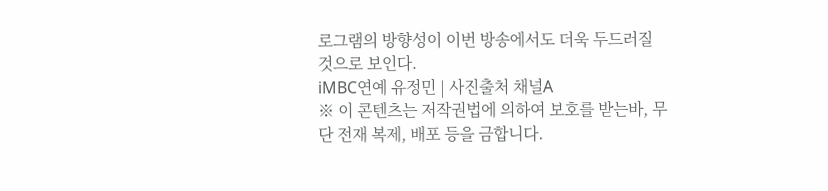로그램의 방향성이 이번 방송에서도 더욱 두드러질 것으로 보인다.
iMBC연예 유정민 | 사진출처 채널A
※ 이 콘텐츠는 저작권법에 의하여 보호를 받는바, 무단 전재 복제, 배포 등을 금합니다.